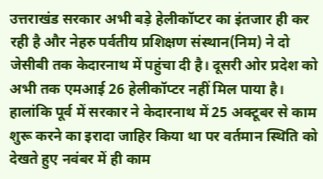उत्तराखंड सरकार अभी बड़े हेलीकॉप्टर का इंतजार ही कर रही है और नेहरु पर्वतीय प्रशिक्षण संस्थान(निम) ने दो जेसीबी तक केदारनाथ में पहुंचा दी है। दूसरी ओर प्रदेश को अभी तक एमआई 26 हेलीकॉप्टर नहीं मिल पाया है।
हालांकि पूर्व में सरकार ने केदारनाथ में 25 अक्टूबर से काम शुरू करने का इरादा जाहिर किया था पर वर्तमान स्थिति को देखते हुए नवंबर में ही काम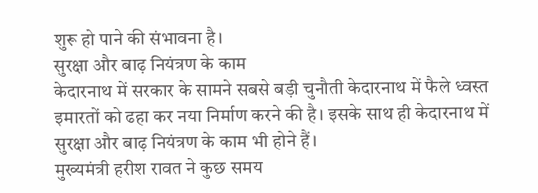शुरू हो पाने की संभावना है।
सुरक्षा और बाढ़ नियंत्रण के काम
केदारनाथ में सरकार के सामने सबसे बड़ी चुनौती केदारनाथ में फैले ध्वस्त इमारतों को ढहा कर नया निर्माण करने की है। इसके साथ ही केदारनाथ में सुरक्षा और बाढ़ नियंत्रण के काम भी होने हैं।
मुख्यमंत्री हरीश रावत ने कुछ समय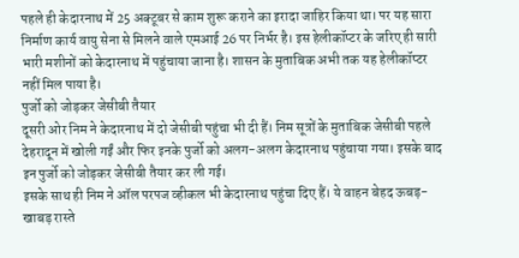पहले ही केदारनाथ में 25 अक्टूबर से काम शुरू कराने का इरादा जाहिर किया था। पर यह सारा निर्माण कार्य वायु सेना से मिलने वाले एमआई 26 पर निर्भर है। इस हेलीकॉप्टर के जरिए ही सारी भारी मशीनों को केदारनाथ में पहुंचाया जाना है। शासन के मुताबिक अभी तक यह हेलीकॉप्टर नहीं मिल पाया है।
पुर्जो को जोड़कर जेसीबी तैयार
दूसरी ओर निम ने केदारनाथ में दो जेसीबी पहुंचा भी दी हैं। निम सूत्रों के मुताबिक जेसीबी पहले देहरादून में खोली गईं और फिर इनके पुर्जो को अलग-अलग केदारनाथ पहुंचाया गया। इसके बाद इन पुर्जो को जोड़कर जेसीबी तैयार कर ली गई।
इसके साथ ही निम ने ऑल परपज व्हीकल भी केदारनाथ पहुंचा दिए हैं। ये वाहन बेहद ऊबड़-खाबड़ रास्ते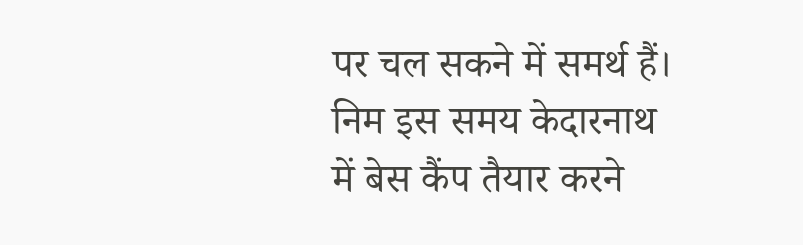पर चल सकने में समर्थ हैं। निम इस समय केदारनाथ में बेस कैंप तैयार करने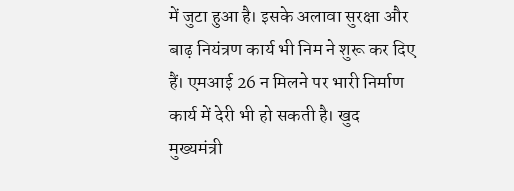में जुटा हुआ है। इसके अलावा सुरक्षा और बाढ़ नियंत्रण कार्य भी निम ने शुरू कर दिए हैं। एमआई 26 न मिलने पर भारी निर्माण कार्य में देरी भी हो सकती है। खुद मुख्यमंत्री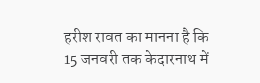हरीश रावत का मानना है कि 15 जनवरी तक केदारनाथ में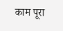काम पूरा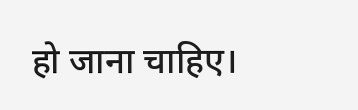हो जाना चाहिए।